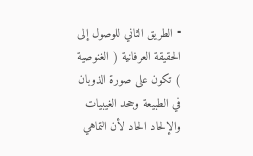⁃ الطريق الثاني للوصول إلى الحقيقة العرفانية ( الغنوصية ) تكون على صورة الذوبان في الطبيعة وجحد الغيبيات والإلحاد الحاد لأن التماهي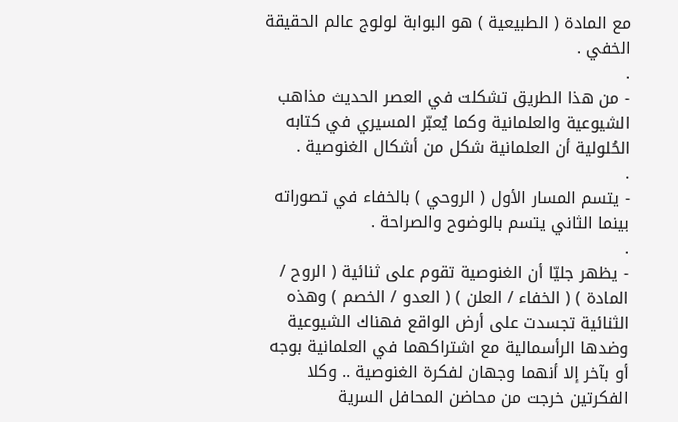مع المادة ( الطبيعية ) هو البوابة لولوج عالم الحقيقة الخفي .
.
⁃ من هذا الطريق تشكلت في العصر الحديث مذاهب الشيوعية والعلمانية وكما يُعبّر المسيري في كتابه الحُلولية أن العلمانية شكل من أشكال الغنوصية .
.
⁃ يتسم المسار الأول ( الروحي ) بالخفاء في تصوراته بينما الثاني يتسم بالوضوح والصراحة .
.
⁃ يظهر جليّا أن الغنوصية تقوم على ثنائية ( الروح / المادة ) ( الخفاء / العلن ) ( العدو / الخصم ) وهذه الثنائية تجسدت على أرض الواقع فهناك الشيوعية وضدها الرأسمالية مع اشتراكهما في العلمانية بوجه أو بآخر إلا أنهما وجهان لفكرة الغنوصية .. وكلا الفكرتين خرجت من محاضن المحافل السرية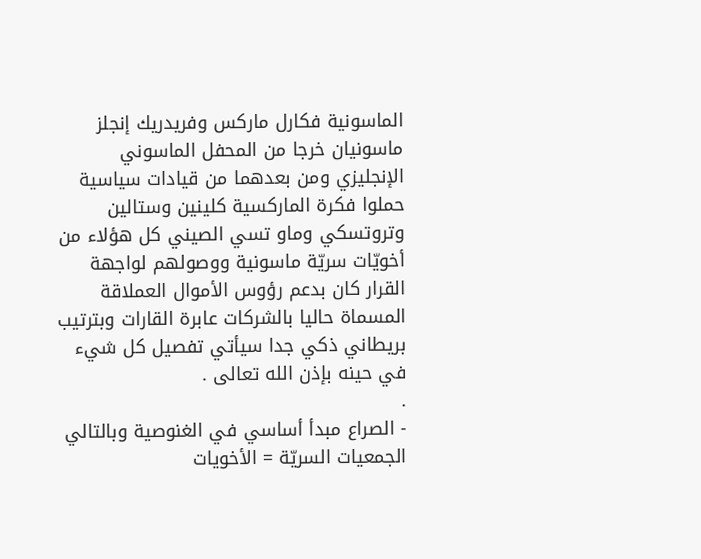الماسونية فكارل ماركس وفريدريك إنجلز ماسونيان خرجا من المحفل الماسوني الإنجليزي ومن بعدهما من قيادات سياسية حملوا فكرة الماركسية كلينين وستالين وتروتسكي وماو تسي الصيني كل هؤلاء من أخويّات سريّة ماسونية ووصولهم لواجهة القرار كان بدعم رؤوس الأموال العملاقة المسماة حاليا بالشركات عابرة القارات وبترتيب بريطاني ذكي جدا سيأتي تفصيل كل شيء في حينه بإذن الله تعالى .
.
⁃ الصراع مبدأ أساسي في الغنوصية وبالتالي الجمعيات السريّة = الأخويات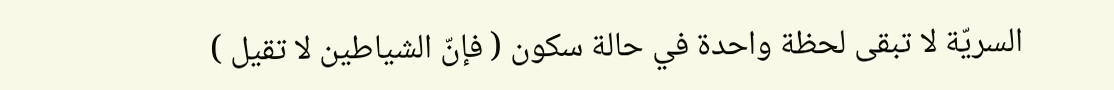السريّة لا تبقى لحظة واحدة في حالة سكون ( فإنّ الشياطين لا تقيل )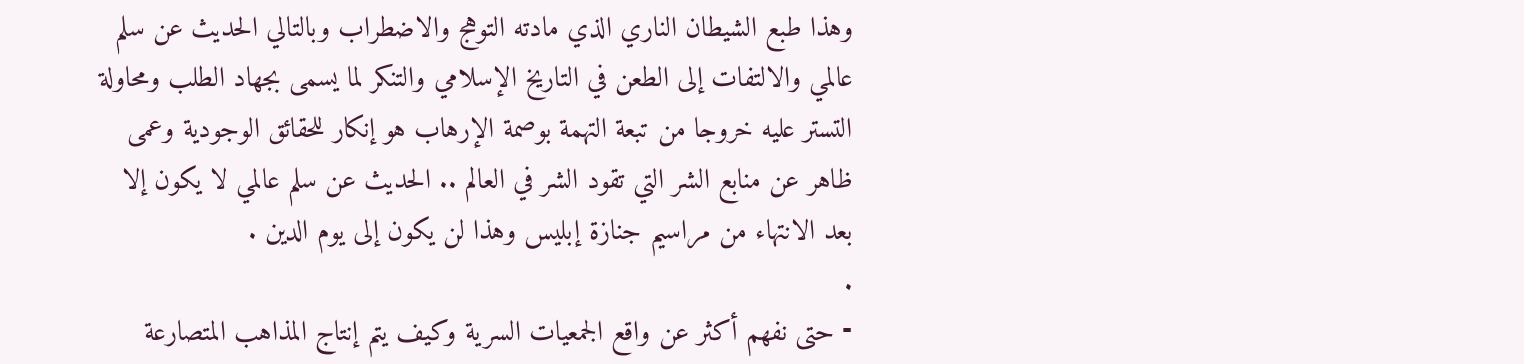وهذا طبع الشيطان الناري الذي مادته التوهج والاضطراب وبالتالي الحديث عن سلم عالمي والالتفات إلى الطعن في التاريخ الإسلامي والتنكر لما يسمى بجهاد الطلب ومحاولة التستر عليه خروجا من تبعة التهمة بوصمة الإرهاب هو إنكار للحقائق الوجودية وعمى ظاهر عن منابع الشر التي تقود الشر في العالم .. الحديث عن سلم عالمي لا يكون إلا بعد الانتهاء من مراسيم جنازة إبليس وهذا لن يكون إلى يوم الدين .
.
⁃ حتى نفهم أكثر عن واقع الجمعيات السرية وكيف يتم إنتاج المذاهب المتصارعة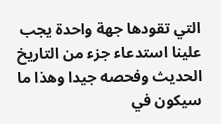التي تقودها جهة واحدة يجب علينا استدعاء جزء من التاريخ الحديث وفحصه جيدا وهذا ما سيكون في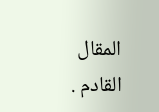المقال القادم .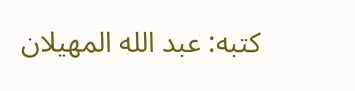كتبه: عبد الله المهيلان